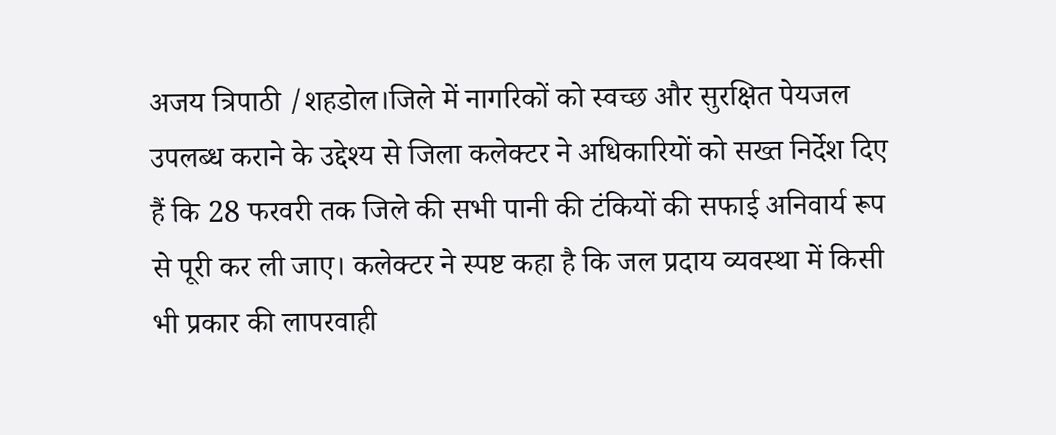अजय त्रिपाठी /शहडोल।जिले में नागरिकों को स्वच्छ और सुरक्षित पेयजल उपलब्ध कराने के उद्देश्य से जिला कलेक्टर ने अधिकारियों को सख्त निर्देश दिए हैं कि 28 फरवरी तक जिले की सभी पानी की टंकियों की सफाई अनिवार्य रूप से पूरी कर ली जाए। कलेक्टर ने स्पष्ट कहा है कि जल प्रदाय व्यवस्था में किसी भी प्रकार की लापरवाही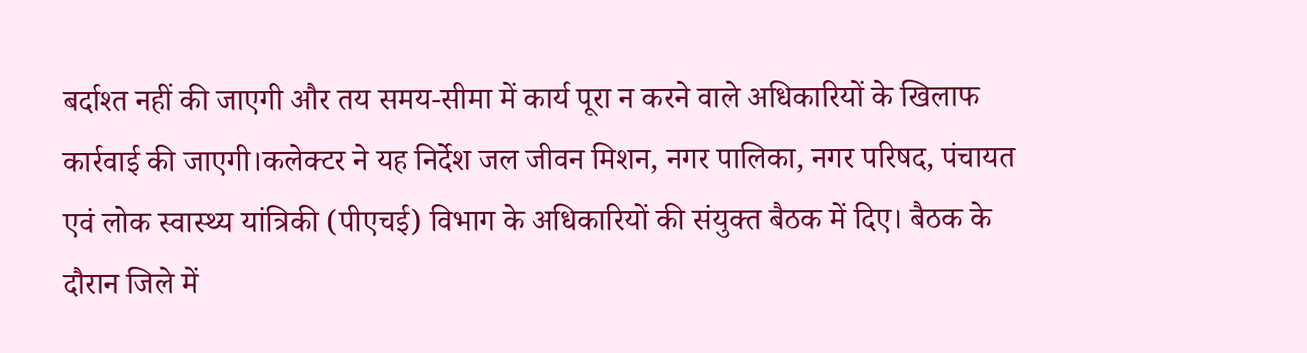बर्दाश्त नहीं की जाएगी और तय समय-सीमा में कार्य पूरा न करने वाले अधिकारियों के खिलाफ कार्रवाई की जाएगी।कलेक्टर ने यह निर्देश जल जीवन मिशन, नगर पालिका, नगर परिषद, पंचायत एवं लोक स्वास्थ्य यांत्रिकी (पीएचई) विभाग के अधिकारियों की संयुक्त बैठक में दिए। बैठक के दौरान जिले में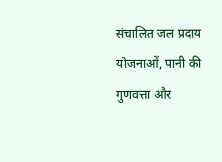संचालित जल प्रदाय योजनाओं, पानी की गुणवत्ता और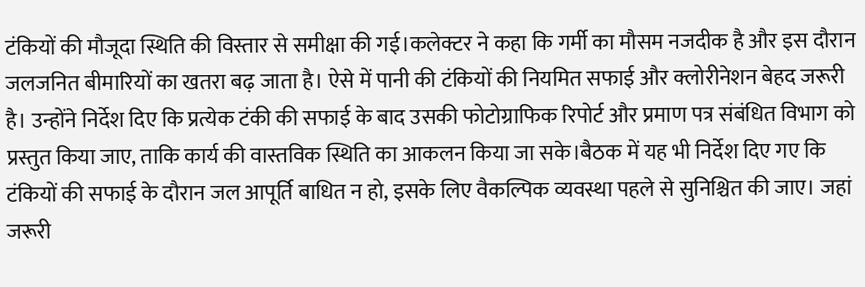टंकियों की मौजूदा स्थिति की विस्तार से समीक्षा की गई।कलेक्टर ने कहा कि गर्मी का मौसम नजदीक है और इस दौरान जलजनित बीमारियों का खतरा बढ़ जाता है। ऐसे में पानी की टंकियों की नियमित सफाई और क्लोरीनेशन बेहद जरूरी है। उन्होंने निर्देश दिए कि प्रत्येक टंकी की सफाई के बाद उसकी फोटोग्राफिक रिपोर्ट और प्रमाण पत्र संबंधित विभाग को प्रस्तुत किया जाए, ताकि कार्य की वास्तविक स्थिति का आकलन किया जा सके।बैठक में यह भी निर्देश दिए गए कि टंकियों की सफाई के दौरान जल आपूर्ति बाधित न हो, इसके लिए वैकल्पिक व्यवस्था पहले से सुनिश्चित की जाए। जहां जरूरी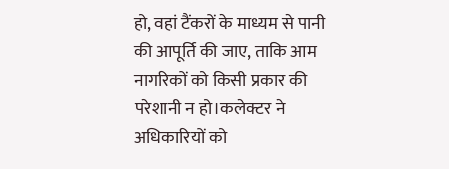हो, वहां टैंकरों के माध्यम से पानी की आपूर्ति की जाए, ताकि आम नागरिकों को किसी प्रकार की परेशानी न हो।कलेक्टर ने अधिकारियों को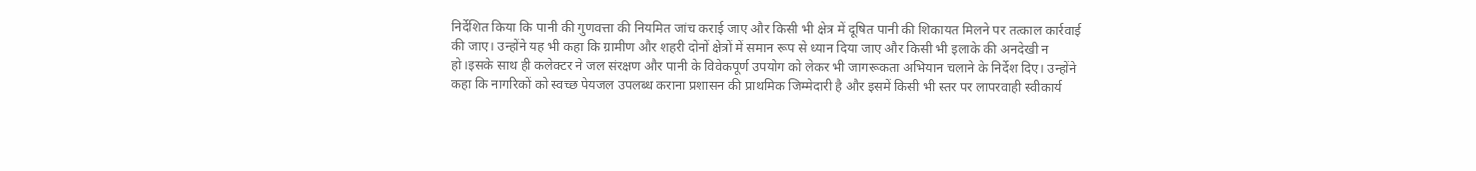निर्देशित किया कि पानी की गुणवत्ता की नियमित जांच कराई जाए और किसी भी क्षेत्र में दूषित पानी की शिकायत मिलने पर तत्काल कार्रवाई की जाए। उन्होंने यह भी कहा कि ग्रामीण और शहरी दोनों क्षेत्रों में समान रूप से ध्यान दिया जाए और किसी भी इलाके की अनदेखी न हो।इसके साथ ही कलेक्टर ने जल संरक्षण और पानी के विवेकपूर्ण उपयोग को लेकर भी जागरूकता अभियान चलाने के निर्देश दिए। उन्होंने कहा कि नागरिकों को स्वच्छ पेयजल उपलब्ध कराना प्रशासन की प्राथमिक जिम्मेदारी है और इसमें किसी भी स्तर पर लापरवाही स्वीकार्य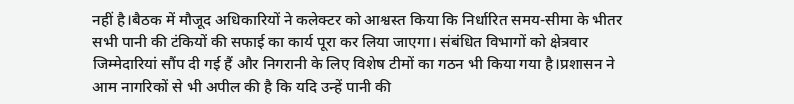नहीं है।बैठक में मौजूद अधिकारियों ने कलेक्टर को आश्वस्त किया कि निर्धारित समय-सीमा के भीतर सभी पानी की टंकियों की सफाई का कार्य पूरा कर लिया जाएगा। संबंधित विभागों को क्षेत्रवार जिम्मेदारियां सौंप दी गई हैं और निगरानी के लिए विशेष टीमों का गठन भी किया गया है।प्रशासन ने आम नागरिकों से भी अपील की है कि यदि उन्हें पानी की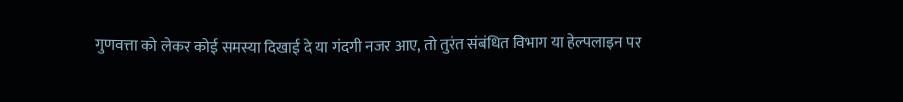गुणवत्ता को लेकर कोई समस्या दिखाई दे या गंदगी नजर आए, तो तुरंत संबंधित विभाग या हेल्पलाइन पर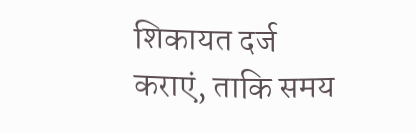शिकायत दर्ज कराएं, ताकि समय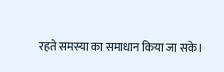रहते समस्या का समाधान किया जा सके।